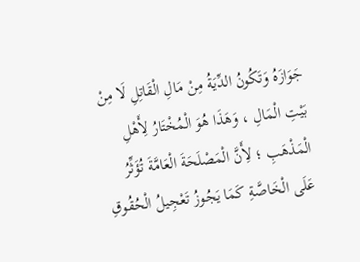جَوَازَهُ وَتَكُونُ الدِّيَةُ مِنْ مَالِ الْقَاتِلِ لَا مِنْ بَيْتِ الْمَالِ ، وَهَذَا هُوَ الْمُخْتَارُ لِأَهْلِ الْمَذْهَبِ ؛ لِأَنَّ الْمَصْلَحَةَ الْعَامَّةَ تُؤَثِّرُ عَلَى الْخَاصَّةِ كَمَا يَجُوزُ تَعْجِيلُ الْحُقُوقِ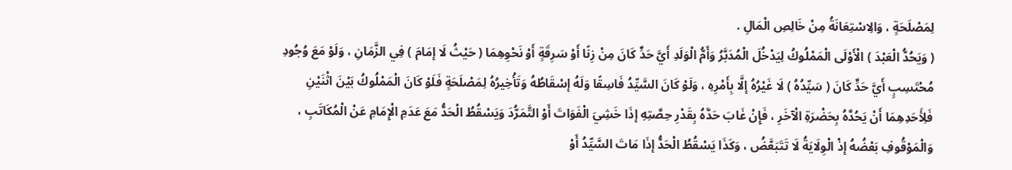لِمَصْلَحَةٍ ، وَالِاسْتِعَانَةُ مِنْ خَالِصِ الْمَالِ .
( وَيَحُدُّ الْعَبْدَ ) الْأَوْلَى الْمَمْلُوكُ لِيَدْخُلَ الْمُدَبَّرُ وَأَمُّ الْوَلَدِ أَيَّ حَدٍّ كَانَ مِنْ زِنًا أَوْ سَرِقَةٍ أَوْ نَحْوِهِمَا ( حَيْثُ لَا إمَامَ ) فِي الزَّمَانِ ، وَلَوْ مَعَ وُجُودِ مُحْتَسِبٍ أَيَّ حَدٍّ كَانَ ( سَيِّدُهُ ) لَا غَيْرُهُ إلَّا بِأَمْرِهِ ، وَلَوْ كَانَ السَّيِّدُ فَاسِقًا وَلَهُ إسْقَاطُهُ وَتَأْخِيرُهُ لِمَصْلَحَةٍ فَلَوْ كَانَ الْمَمْلُوكُ بَيْنَ اثْنَيْنِ فَلِأَحَدِهِمَا أَنْ يَحُدَّهُ بِحَضْرَةِ الْآخَرِ ، فَإِنْ غَابَ حَدَّهُ بِقَدْرِ حِصَّتِهِ إذَا خَشِيَ الْفَوَاتَ أَوْ التَّمَرُّدَ وَيَسْقُطُ الْحَدُّ مَعَ عَدَمِ الْإِمَامِ عَنْ الْمُكَاتَبِ ، وَالْمَوْقُوفِ بَعْضُهُ إذْ الْوِلَايَةُ لَا تَتَبَعَّضُ ، وَكَذَا يَسْقُطُ الْحَدُّ إذَا مَاتَ السَّيِّدُ أَوْ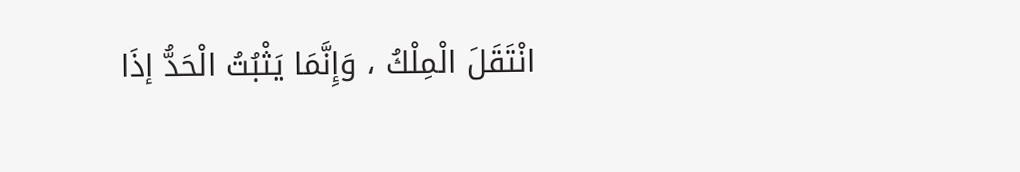انْتَقَلَ الْمِلْكُ ، وَإِنَّمَا يَثْبُتُ الْحَدُّ إذَا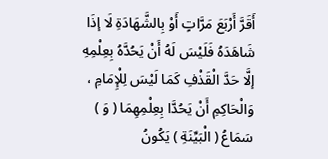أَقَرَّ أَرْبَعَ مَرَّاتٍ أَوْ بِالشَّهَادَةِ لَا إذَا شَاهَدَهُ فَلَيْسَ لَهُ أَنْ يَحُدَّهُ بِعِلْمِهِ إلَّا حَدَّ الْقَذْفِ كَمَا لَيْسَ لِلْإِمَامِ ، وَالْحَاكِمِ أَنْ يَحُدَّا بِعِلْمِهِمَا ( وَ ) سَمَاعُ ( الْبَيِّنَةِ ) يَكُونُ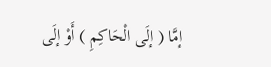إمَّا ( إلَى الْحَاكِمِ ) أَوْ إلَى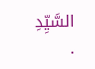السَّيِّدِ .